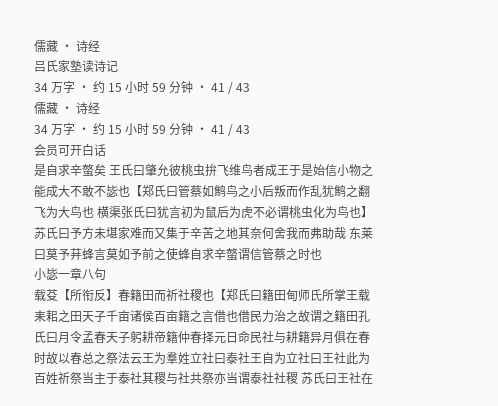儒藏 · 诗经
吕氏家塾读诗记
34 万字 · 约 15 小时 59 分钟 · 41 / 43
儒藏 · 诗经
34 万字 · 约 15 小时 59 分钟 · 41 / 43
会员可开白话
是自求辛螫矣 王氏曰肇允彼桃虫拚飞维鸟者成王于是始信小物之能成大不敢不毖也【郑氏曰管蔡如鹪鸟之小后叛而作乱犹鹪之翻飞为大鸟也 横渠张氏曰犹言初为鼠后为虎不必谓桃虫化为鸟也】 苏氏曰予方未堪家难而又集于辛苦之地其奈何舍我而弗助哉 东莱曰莫予荓蜂言莫如予前之使蜂自求辛螫谓信管蔡之时也
小毖一章八句
载芟【所衔反】春籍田而祈社稷也【郑氏曰籍田甸师氏所掌王载耒耜之田天子千亩诸侯百亩籍之言借也借民力治之故谓之籍田孔氏曰月令孟春天子躬耕帝籍仲春择元日命民社与耕籍异月俱在春时故以春总之祭法云王为羣姓立社曰泰社王自为立社曰王社此为百姓祈祭当主于泰社其稷与社共祭亦当谓泰社社稷 苏氏曰王社在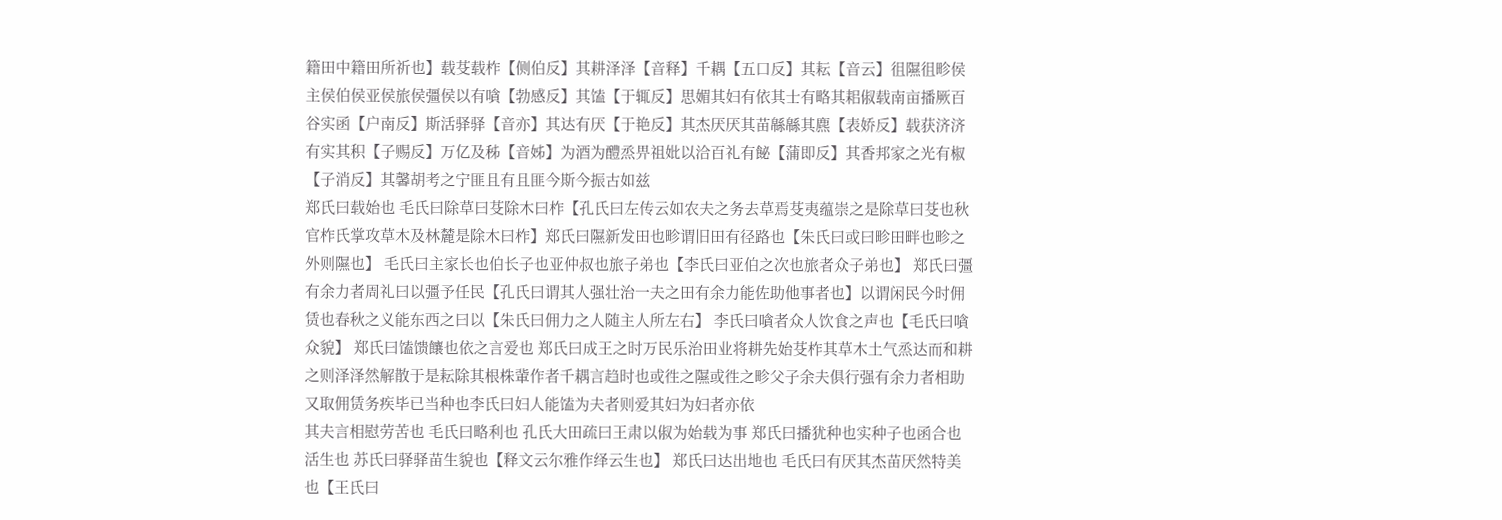籍田中籍田所祈也】载芟载柞【侧伯反】其耕泽泽【音释】千耦【五口反】其耘【音云】徂隰徂畛侯主侯伯侯亚侯旅侯彊侯以有嗿【勃感反】其馌【于辄反】思媚其妇有依其士有略其耜俶载南亩播厥百谷实函【户南反】斯活驿驿【音亦】其达有厌【于艳反】其杰厌厌其苗緜緜其麃【表娇反】载获济济有实其积【子赐反】万亿及秭【音姊】为酒为醴烝畀祖妣以洽百礼有飶【蒲即反】其香邦家之光有椒【子消反】其馨胡考之宁匪且有且匪今斯今振古如兹
郑氏曰载始也 毛氏曰除草曰芟除木曰柞【孔氏曰左传云如农夫之务去草焉芟夷蕴崇之是除草曰芟也秋官柞氏掌攻草木及林麓是除木曰柞】郑氏曰隰新发田也畛谓旧田有径路也【朱氏曰或曰畛田畔也畛之外则隰也】 毛氏曰主家长也伯长子也亚仲叔也旅子弟也【李氏曰亚伯之次也旅者众子弟也】 郑氏曰彊有余力者周礼曰以彊予任民【孔氏曰谓其人强壮治一夫之田有余力能佐助他事者也】以谓闲民今时佣赁也春秋之义能东西之曰以【朱氏曰佣力之人随主人所左右】 李氏曰嗿者众人饮食之声也【毛氏曰嗿众貌】 郑氏曰馌馈饟也依之言爱也 郑氏曰成王之时万民乐治田业将耕先始芟柞其草木土气烝达而和耕之则泽泽然解散于是耘除其根株軰作者千耦言趋时也或徃之隰或徃之畛父子余夫俱行强有余力者相助又取佣赁务疾毕已当种也李氏曰妇人能馌为夫者则爱其妇为妇者亦依
其夫言相慰劳苦也 毛氏曰略利也 孔氏大田疏曰王肃以俶为始载为事 郑氏曰播犹种也实种子也函合也活生也 苏氏曰驿驿苗生貌也【释文云尔雅作绎云生也】 郑氏曰达出地也 毛氏曰有厌其杰苗厌然特美也【王氏曰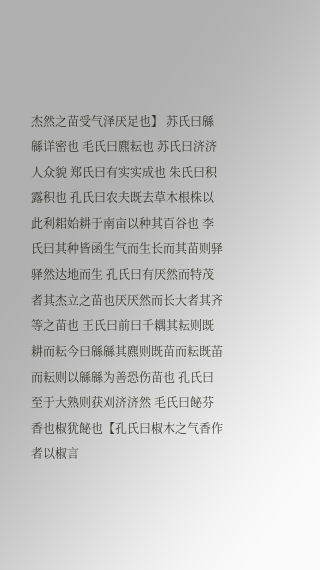杰然之苗受气泽厌足也】 苏氏曰緜緜详密也 毛氏曰麃耘也 苏氏曰济济人众貌 郑氏曰有实实成也 朱氏曰积露积也 孔氏曰农夫既去草木根株以此利耜始耕于南亩以种其百谷也 李氏曰其种皆函生气而生长而其苗则驿驿然达地而生 孔氏曰有厌然而特茂者其杰立之苗也厌厌然而长大者其齐等之苗也 王氏曰前曰千耦其耘则既耕而耘今曰緜緜其麃则既苗而耘既苖而耘则以緜緜为善恐伤苗也 孔氏曰至于大熟则获刈济济然 毛氏曰飶芬香也椒犹飶也【孔氏曰椒木之气香作者以椒言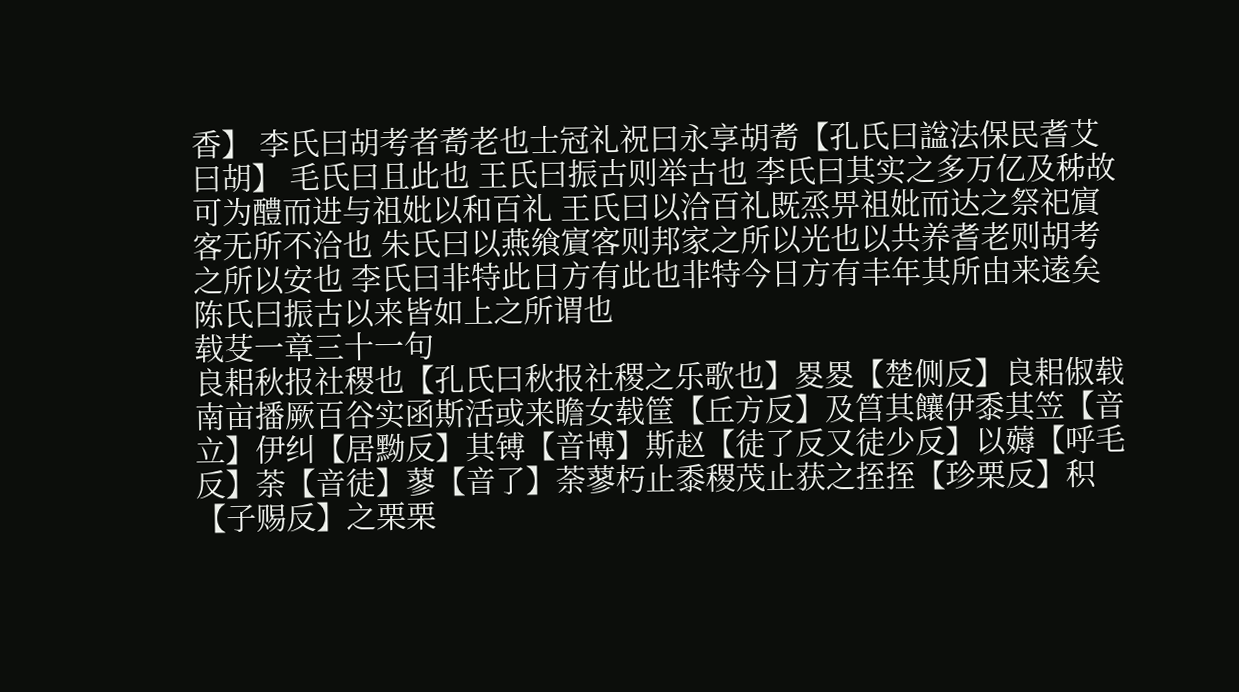香】 李氏曰胡考者耉老也士冠礼祝曰永享胡耉【孔氏曰諡法保民耆艾曰胡】 毛氏曰且此也 王氏曰振古则举古也 李氏曰其实之多万亿及秭故可为醴而进与祖妣以和百礼 王氏曰以洽百礼既烝畀祖妣而达之祭祀賔客无所不洽也 朱氏曰以燕飨賔客则邦家之所以光也以共养耆老则胡考之所以安也 李氏曰非特此日方有此也非特今日方有丰年其所由来逺矣 陈氏曰振古以来皆如上之所谓也
载芟一章三十一句
良耜秋报社稷也【孔氏曰秋报社稷之乐歌也】畟畟【楚侧反】良耜俶载南亩播厥百谷实函斯活或来瞻女载筐【丘方反】及筥其饟伊黍其笠【音立】伊纠【居黝反】其镈【音博】斯赵【徒了反又徒少反】以薅【呼毛反】荼【音徒】蓼【音了】荼蓼朽止黍稷茂止获之挃挃【珍栗反】积【子赐反】之栗栗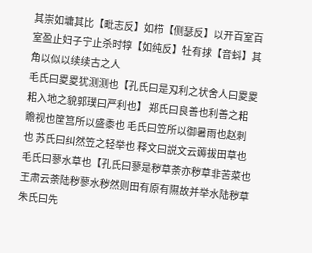其崇如墉其比【毗志反】如栉【侧瑟反】以开百室百室盈止妇子宁止杀时犉【如纯反】牡有捄【音蚪】其角以似以续续古之人
毛氏曰畟畟犹测测也【孔氏曰是刄利之状舍人曰畟畟耜入地之貌郭璞曰严利也】 郑氏曰良善也利善之耜瞻视也筐筥所以盛黍也 毛氏曰笠所以御暑雨也赵刺也 苏氏曰纠然笠之轻举也 释文曰説文云薅拔田草也毛氏曰蓼水草也【孔氏曰蓼是秽草荼亦秽草非苦菜也王肃云荼陆秽蓼水秽然则田有原有隰故并举水陆秽草 朱氏曰先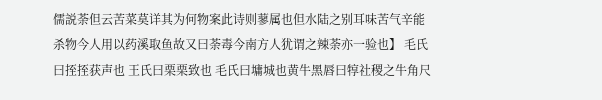儒説荼但云苦菜莫详其为何物案此诗则蓼属也但水陆之别耳味苦气辛能杀物今人用以药溪取鱼故又曰荼毒今南方人犹谓之辣荼亦一验也】 毛氏曰挃挃获声也 王氏曰栗栗致也 毛氏曰墉城也黄牛黑唇曰犉社稷之牛角尺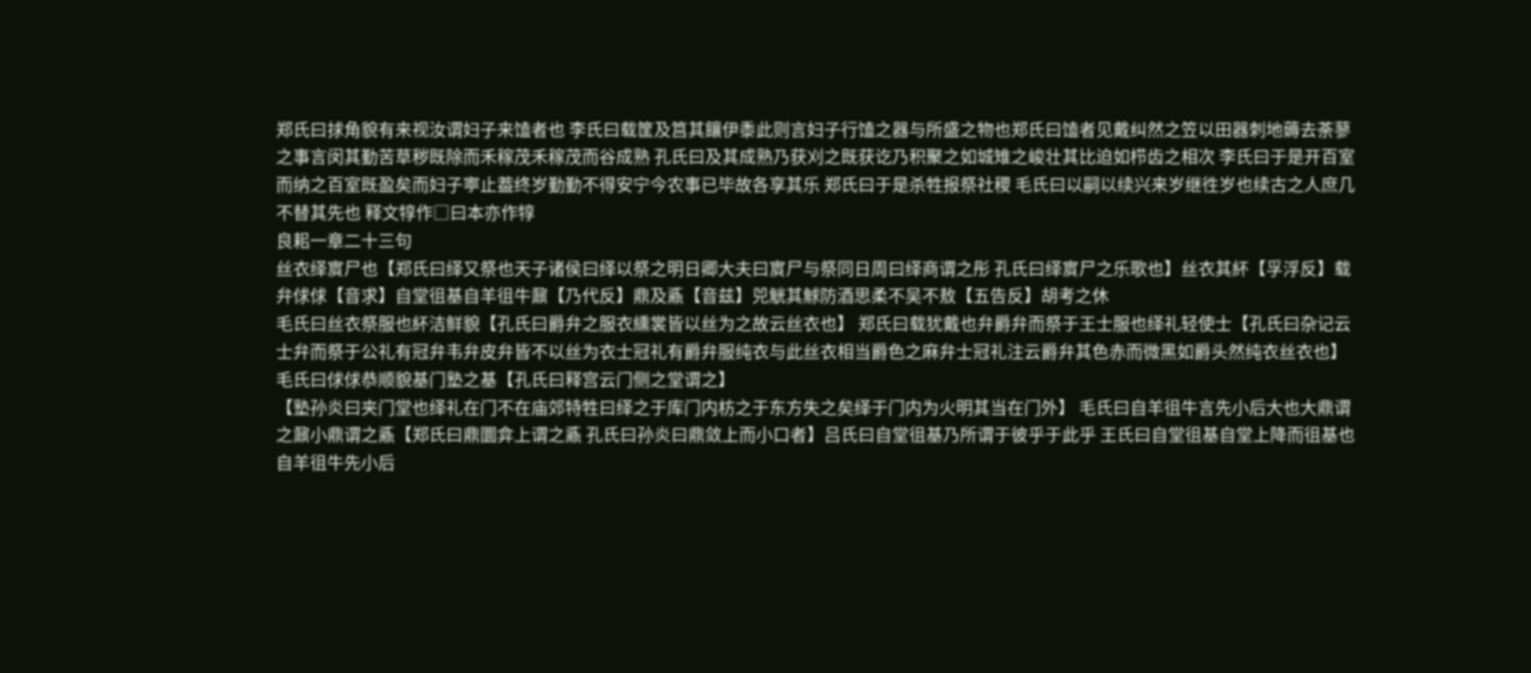郑氏曰捄角貌有来视汝谓妇子来馌者也 李氏曰载筐及筥其饟伊黍此则言妇子行馌之器与所盛之物也郑氏曰馌者见戴纠然之笠以田器刺地薅去荼蓼之事言闵其勤苦草秽既除而禾稼茂禾稼茂而谷成熟 孔氏曰及其成熟乃获刈之既获讫乃积聚之如城雉之峻壮其比迫如栉齿之相次 李氏曰于是开百室而纳之百室既盈矣而妇子寕止葢终岁勤勤不得安宁今农事已毕故各享其乐 郑氏曰于是杀牲报祭社稷 毛氏曰以嗣以续兴来岁继徃岁也续古之人庶几不替其先也 释文犉作□曰本亦作犉
良耜一章二十三句
丝衣绎賔尸也【郑氏曰绎又祭也天子诸侯曰绎以祭之明日卿大夫曰賔尸与祭同日周曰绎商谓之彤 孔氏曰绎賔尸之乐歌也】丝衣其紑【孚浮反】载弁俅俅【音求】自堂徂基自羊徂牛鼐【乃代反】鼎及鼒【音兹】兕觥其觩防酒思柔不吴不敖【五告反】胡考之休
毛氏曰丝衣祭服也紑洁鲜貌【孔氏曰爵弁之服衣纁裳皆以丝为之故云丝衣也】 郑氏曰载犹戴也弁爵弁而祭于王士服也绎礼轻使士【孔氏曰杂记云士弁而祭于公礼有冠弁韦弁皮弁皆不以丝为衣士冠礼有爵弁服纯衣与此丝衣相当爵色之麻弁士冠礼注云爵弁其色赤而微黑如爵头然纯衣丝衣也】毛氏曰俅俅恭顺貌基门塾之基【孔氏曰释宫云门侧之堂谓之】
【塾孙炎曰夹门堂也绎礼在门不在庙郊特牲曰绎之于库门内枋之于东方失之矣绎于门内为火明其当在门外】 毛氏曰自羊徂牛言先小后大也大鼎谓之鼐小鼎谓之鼒【郑氏曰鼎圜弇上谓之鼒 孔氏曰孙炎曰鼎敛上而小口者】吕氏曰自堂徂基乃所谓于彼乎于此乎 王氏曰自堂徂基自堂上降而徂基也自羊徂牛先小后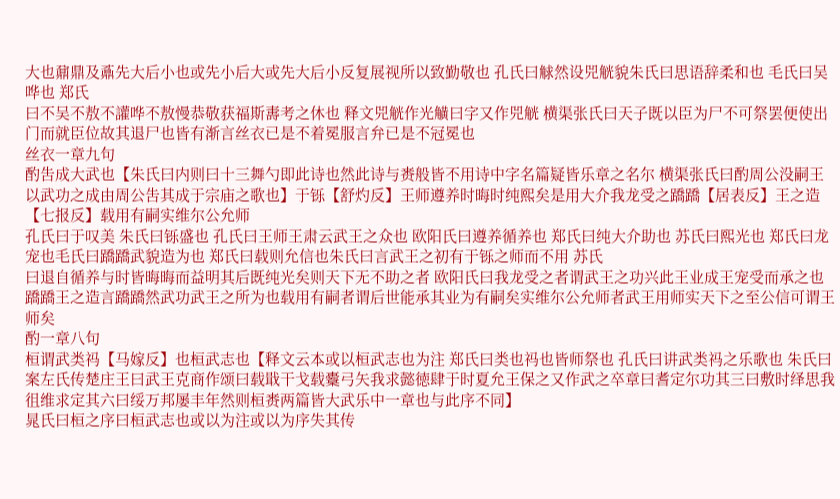大也鼐鼎及鼒先大后小也或先小后大或先大后小反复展视所以致勤敬也 孔氏曰觩然设兕觥貌朱氏曰思语辞柔和也 毛氏曰吴哗也 郑氏
曰不吴不敖不讙哗不敖慢恭敬获福斯夀考之休也 释文兕觥作光觵曰字又作兕觥 横渠张氏曰天子既以臣为尸不可祭罢便使出门而就臣位故其退尸也皆有渐言丝衣已是不着冕服言弁已是不冠冕也
丝衣一章九句
酌吿成大武也【朱氏曰内则曰十三舞勺即此诗也然此诗与赉般皆不用诗中字名篇疑皆乐章之名尔 横渠张氏曰酌周公没嗣王以武功之成由周公吿其成于宗庙之歌也】于铄【舒灼反】王师遵养时晦时纯熙矣是用大介我龙受之蹻蹻【居表反】王之造【七报反】载用有嗣实维尔公允师
孔氏曰于叹美 朱氏曰铄盛也 孔氏曰王师王肃云武王之众也 欧阳氏曰遵养循养也 郑氏曰纯大介助也 苏氏曰熙光也 郑氏曰龙宠也毛氏曰蹻蹻武貌造为也 郑氏曰载则允信也朱氏曰言武王之初有于铄之师而不用 苏氏
曰退自循养与时皆晦晦而益明其后既纯光矣则天下无不助之者 欧阳氏曰我龙受之者谓武王之功兴此王业成王宠受而承之也蹻蹻王之造言蹻蹻然武功武王之所为也载用有嗣者谓后世能承其业为有嗣矣实维尔公允师者武王用师实天下之至公信可谓王师矣
酌一章八句
桓谓武类祃【马嫁反】也桓武志也【释文云本或以桓武志也为注 郑氏曰类也祃也皆师祭也 孔氏曰讲武类祃之乐歌也 朱氏曰案左氏传楚庄王曰武王克商作颂曰载戢干戈载櫜弓矢我求懿徳肆于时夏允王保之又作武之卒章曰耆定尔功其三曰敷时绎思我徂维求定其六曰绥万邦屡丰年然则桓赉两篇皆大武乐中一章也与此序不同】
晁氏曰桓之序曰桓武志也或以为注或以为序失其传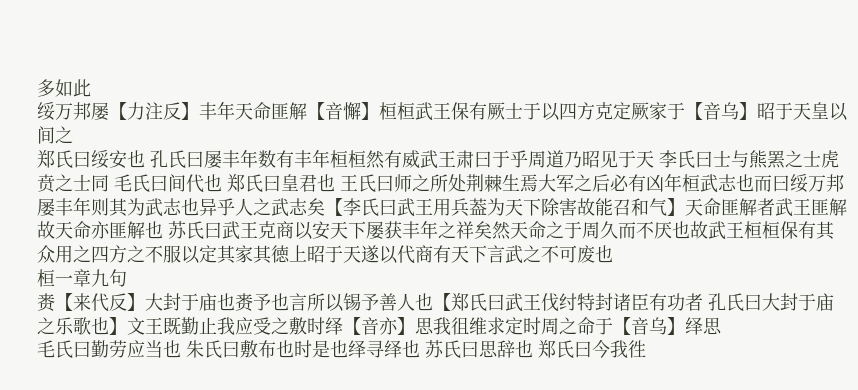多如此
绥万邦屡【力注反】丰年天命匪解【音懈】桓桓武王保有厥士于以四方克定厥家于【音乌】昭于天皇以间之
郑氏曰绥安也 孔氏曰屡丰年数有丰年桓桓然有威武王肃曰于乎周道乃昭见于天 李氏曰士与熊罴之士虎贲之士同 毛氏曰间代也 郑氏曰皇君也 王氏曰师之所处荆棘生焉大军之后必有凶年桓武志也而曰绥万邦屡丰年则其为武志也异乎人之武志矣【李氏曰武王用兵葢为天下除害故能召和气】天命匪解者武王匪解故天命亦匪解也 苏氏曰武王克商以安天下屡获丰年之祥矣然天命之于周久而不厌也故武王桓桓保有其众用之四方之不服以定其家其徳上昭于天遂以代商有天下言武之不可废也
桓一章九句
赉【来代反】大封于庙也赉予也言所以锡予善人也【郑氏曰武王伐纣特封诸臣有功者 孔氏曰大封于庙之乐歌也】文王既勤止我应受之敷时绎【音亦】思我徂维求定时周之命于【音乌】绎思
毛氏曰勤劳应当也 朱氏曰敷布也时是也绎寻绎也 苏氏曰思辞也 郑氏曰今我徃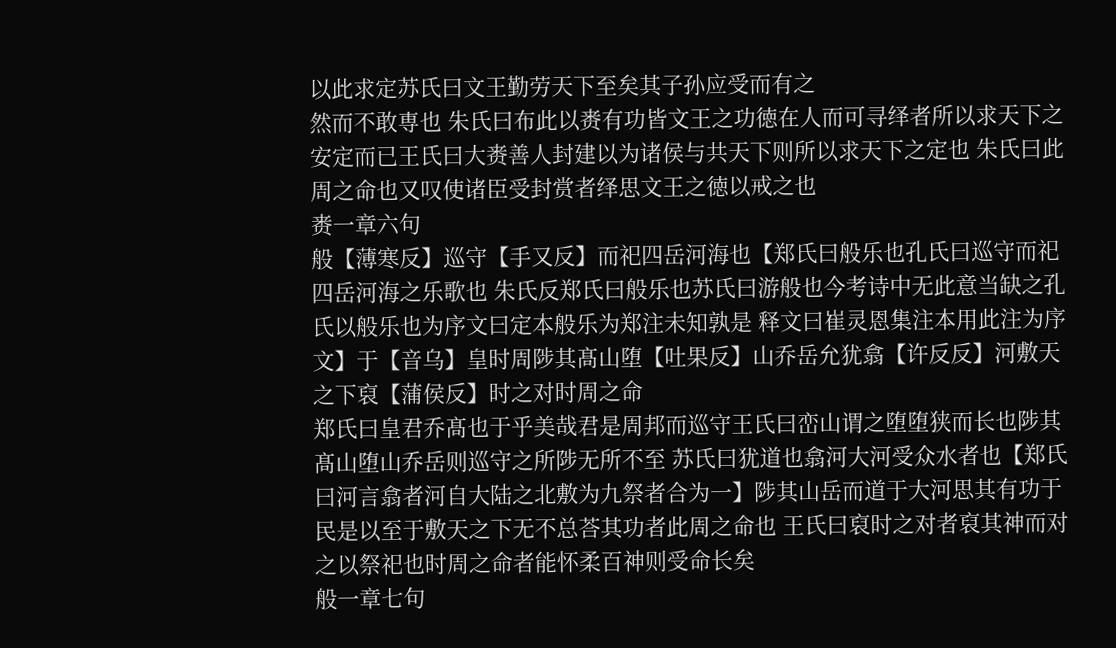以此求定苏氏曰文王勤劳天下至矣其子孙应受而有之
然而不敢専也 朱氏曰布此以赉有功皆文王之功徳在人而可寻绎者所以求天下之安定而已王氏曰大赉善人封建以为诸侯与共天下则所以求天下之定也 朱氏曰此周之命也又叹使诸臣受封赏者绎思文王之徳以戒之也
赉一章六句
般【薄寒反】巡守【手又反】而祀四岳河海也【郑氏曰般乐也孔氏曰巡守而祀四岳河海之乐歌也 朱氏反郑氏曰般乐也苏氏曰游般也今考诗中无此意当缺之孔氏以般乐也为序文曰定本般乐为郑注未知孰是 释文曰崔灵恩集注本用此注为序文】于【音乌】皇时周陟其髙山堕【吐果反】山乔岳允犹翕【许反反】河敷天之下裒【蒲侯反】时之对时周之命
郑氏曰皇君乔髙也于乎美哉君是周邦而巡守王氏曰峦山谓之堕堕狭而长也陟其髙山堕山乔岳则巡守之所陟无所不至 苏氏曰犹道也翕河大河受众水者也【郑氏曰河言翕者河自大陆之北敷为九祭者合为一】陟其山岳而道于大河思其有功于民是以至于敷天之下无不总荅其功者此周之命也 王氏曰裒时之对者裒其神而对之以祭祀也时周之命者能怀柔百神则受命长矣
般一章七句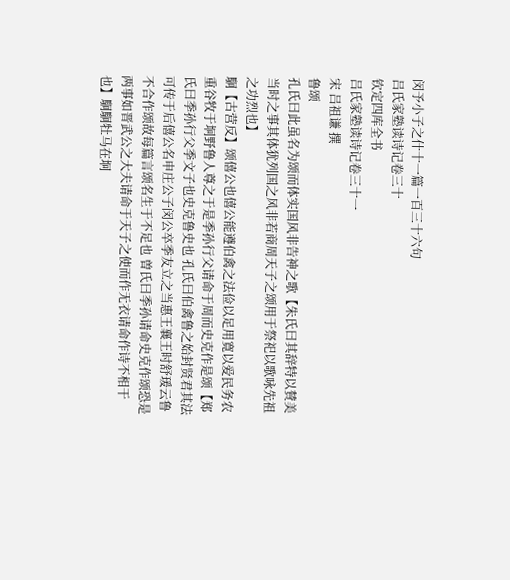闵予小子之什十一篇一百三十六句
吕氏家塾读诗记卷三十
钦定四库全书
吕氏家塾读诗记卷三十一
宋 吕祖谦 撰
鲁颂
孔氏曰此虽名为颂而体实国风非告神之歌【朱氏曰其辞特以賛美当时之事其体犹列国之风非若商周天子之颂用于祭祀以歌咏先祖之功烈也】
駉【古营反】颂僖公也僖公能遵伯禽之法俭以足用寛以爱民务农重谷牧于坰野鲁人尊之于是季孙行父请命于周而史克作是颂【郑氏曰季孙行父季文子也史克鲁史也 孔氏曰伯禽鲁之始封贤君其法可传于后僖公名申庄公子闵公卒季友立之当惠王襄王时舒瑗云鲁不合作颂故每篇言颂名生于不足也 曽氏曰季孙请命史克作颂恐是两事如晋武公之大夫请命于天子之使而作无衣请命作诗不相干也】駉駉牡马在坰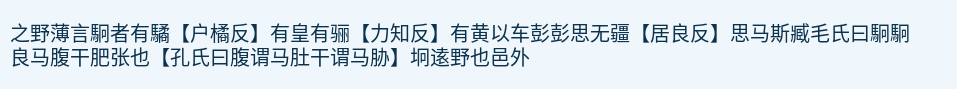之野薄言駉者有驈【户橘反】有皇有骊【力知反】有黄以车彭彭思无疆【居良反】思马斯臧毛氏曰駉駉良马腹干肥张也【孔氏曰腹谓马肚干谓马胁】坰逺野也邑外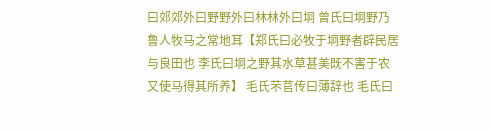曰郊郊外曰野野外曰林林外曰坰 曾氏曰坰野乃鲁人牧马之常地耳【郑氏曰必牧于坰野者辟民居与良田也 李氏曰坰之野其水草甚美既不害于农又使马得其所养】 毛氏芣苢传曰薄辞也 毛氏曰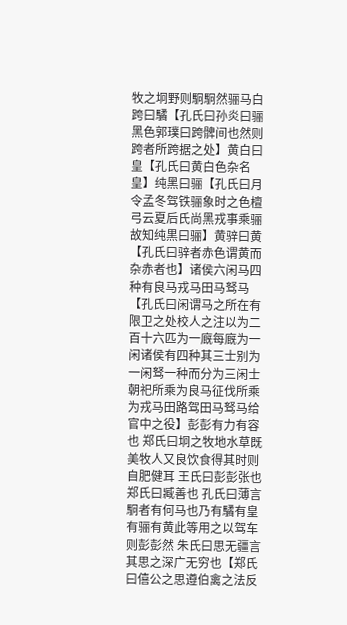牧之坰野则駉駉然骊马白跨曰驈【孔氏曰孙炎曰骊黑色郭璞曰跨髀间也然则跨者所跨据之处】黄白曰皇【孔氏曰黄白色杂名皇】纯黑曰骊【孔氏曰月令孟冬驾铁骊象时之色檀弓云夏后氏尚黑戎事乘骊故知纯黒曰骊】黄骍曰黄【孔氏曰骍者赤色谓黄而杂赤者也】诸侯六闲马四种有良马戎马田马驽马【孔氏曰闲谓马之所在有限卫之处校人之注以为二百十六匹为一廐每廐为一闲诸侯有四种其三士别为一闲驽一种而分为三闲士朝祀所乘为良马征伐所乘为戎马田路驾田马驽马给官中之役】彭彭有力有容也 郑氏曰坰之牧地水草既美牧人又良饮食得其时则自肥健耳 王氏曰彭彭张也 郑氏曰臧善也 孔氏曰薄言駉者有何马也乃有驈有皇有骊有黄此等用之以驾车则彭彭然 朱氏曰思无疆言其思之深广无穷也【郑氏曰僖公之思遵伯禽之法反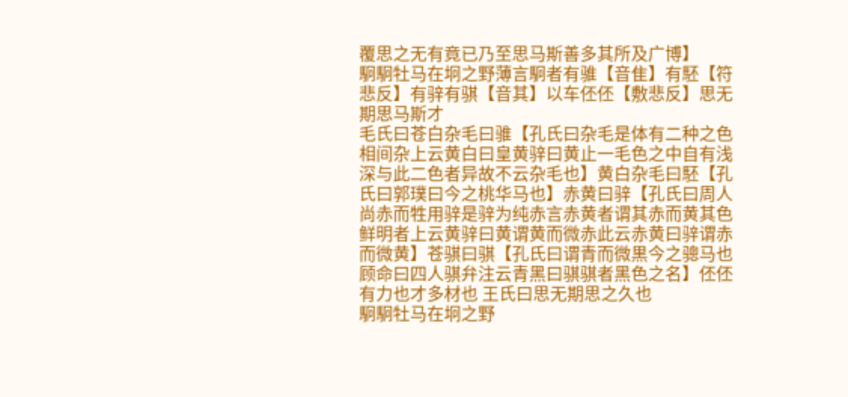覆思之无有竟已乃至思马斯善多其所及广博】
駉駉牡马在坰之野薄言駉者有骓【音隹】有駓【符悲反】有骍有骐【音其】以车伾伾【敷悲反】思无期思马斯才
毛氏曰苍白杂毛曰骓【孔氏曰杂毛是体有二种之色相间杂上云黄白曰皇黄骍曰黄止一毛色之中自有浅深与此二色者异故不云杂毛也】黄白杂毛曰駓【孔氏曰郭璞曰今之桃华马也】赤黄曰骍【孔氏曰周人尚赤而牲用骍是骍为纯赤言赤黄者谓其赤而黄其色鲜明者上云黄骍曰黄谓黄而微赤此云赤黄曰骍谓赤而微黄】苍骐曰骐【孔氏曰谓青而微黒今之骢马也顾命曰四人骐弁注云青黑曰骐骐者黑色之名】伾伾有力也才多材也 王氏曰思无期思之久也
駉駉牡马在坰之野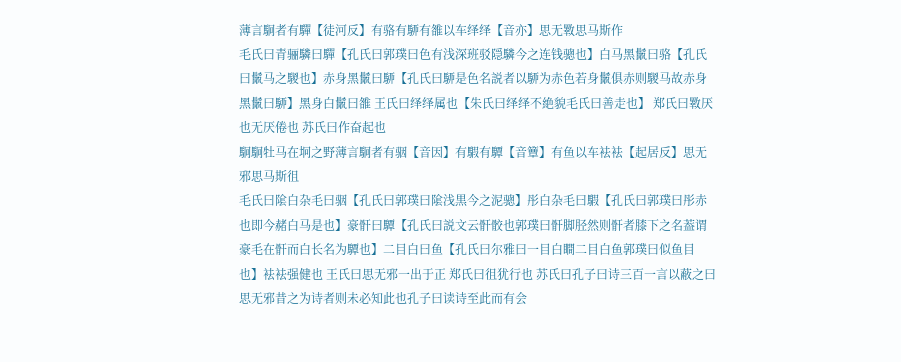薄言駉者有驒【徒河反】有骆有駵有雒以车绎绎【音亦】思无斁思马斯作
毛氏曰青骊驎曰驒【孔氏曰郭璞曰色有浅深班驳隠驎今之连钱骢也】白马黑鬛曰骆【孔氏曰鬛马之騣也】赤身黑鬛曰駵【孔氏曰駵是色名説者以駵为赤色若身鬛俱赤则騣马故赤身黑鬛曰駵】黑身白鬛曰雒 王氏曰绎绎属也【朱氏曰绎绎不絶貌毛氏曰善走也】 郑氏曰斁厌也无厌倦也 苏氏曰作奋起也
駉駉牡马在坰之野薄言駉者有骃【音因】有騢有驔【音簟】有鱼以车袪袪【起居反】思无邪思马斯徂
毛氏曰隂白杂毛曰骃【孔氏曰郭璞曰隂浅黒今之泥骢】彤白杂毛曰騢【孔氏曰郭璞曰彤赤也即今赭白马是也】豪骭曰驔【孔氏曰説文云骭骹也郭璞曰骭脚胫然则骭者膝下之名葢谓豪毛在骭而白长名为驔也】二目白曰鱼【孔氏曰尔雅曰一目白瞷二目白鱼郭璞曰似鱼目也】袪袪强健也 王氏曰思无邪一出于正 郑氏曰徂犹行也 苏氏曰孔子曰诗三百一言以蔽之曰思无邪昔之为诗者则未必知此也孔子曰读诗至此而有会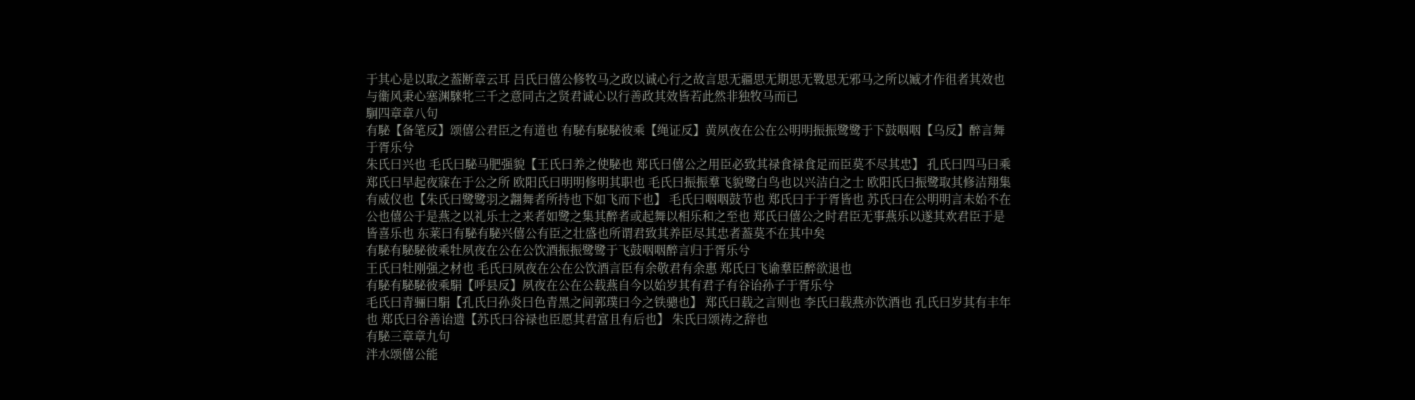于其心是以取之葢断章云耳 吕氏曰僖公修牧马之政以诚心行之故言思无疆思无期思无斁思无邪马之所以臧才作徂者其效也与衞风秉心塞渊騋牝三千之意同古之贤君诚心以行善政其效皆若此然非独牧马而已
駉四章章八句
有駜【备笔反】颂僖公君臣之有道也 有駜有駜駜彼乘【绳证反】黄夙夜在公在公明明振振鹭鹭于下鼓咽咽【乌反】醉言舞于胥乐兮
朱氏曰兴也 毛氏曰駜马肥强貌【王氏曰养之使駜也 郑氏曰僖公之用臣必致其禄食禄食足而臣莫不尽其忠】 孔氏曰四马曰乘 郑氏曰早起夜寐在于公之所 欧阳氏曰明明修明其职也 毛氏曰振振羣飞貌鹭白鸟也以兴洁白之士 欧阳氏曰振鹭取其修洁翔集有威仪也【朱氏曰鹭鹭羽之翿舞者所持也下如飞而下也】 毛氏曰咽咽鼓节也 郑氏曰于于胥皆也 苏氏曰在公明明言未始不在公也僖公于是燕之以礼乐士之来者如鹭之集其醉者或起舞以相乐和之至也 郑氏曰僖公之时君臣无事燕乐以遂其欢君臣于是皆喜乐也 东莱曰有駜有駜兴僖公有臣之壮盛也所谓君致其养臣尽其忠者葢莫不在其中矣
有駜有駜駜彼乘牡夙夜在公在公饮酒振振鹭鹭于飞鼓咽咽醉言归于胥乐兮
王氏曰牡刚强之材也 毛氏曰夙夜在公在公饮酒言臣有余敬君有余惠 郑氏曰飞谕羣臣醉欲退也
有駜有駜駜彼乘駽【呼县反】夙夜在公在公载燕自今以始岁其有君子有谷诒孙子于胥乐兮
毛氏曰青骊曰駽【孔氏曰孙炎曰色青黑之间郭璞曰今之铁骢也】 郑氏曰载之言则也 李氏曰载燕亦饮酒也 孔氏曰岁其有丰年也 郑氏曰谷善诒遗【苏氏曰谷禄也臣愿其君富且有后也】 朱氏曰颂祷之辞也
有駜三章章九句
泮水颂僖公能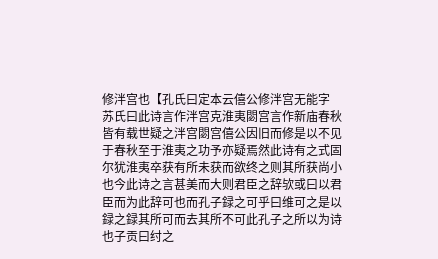修泮宫也【孔氏曰定本云僖公修泮宫无能字 苏氏曰此诗言作泮宫克淮夷閟宫言作新庙春秋皆有载世疑之泮宫閟宫僖公因旧而修是以不见于春秋至于淮夷之功予亦疑焉然此诗有之式固尔犹淮夷卒获有所未获而欲终之则其所获尚小也今此诗之言甚美而大则君臣之辞欤或曰以君臣而为此辞可也而孔子録之可乎曰维可之是以録之録其所可而去其所不可此孔子之所以为诗也子贡曰纣之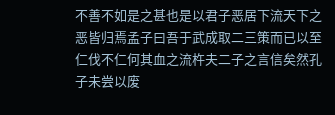不善不如是之甚也是以君子恶居下流天下之恶皆归焉孟子曰吾于武成取二三策而已以至仁伐不仁何其血之流杵夫二子之言信矣然孔子未尝以废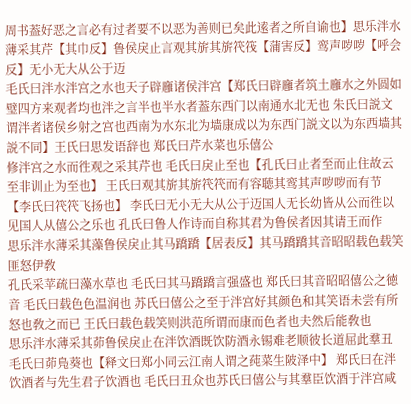周书葢好恶之言必有过者要不以恶为善则已矣此逺者之所自谕也】思乐泮水薄采其芹【其巾反】鲁侯戾止言观其旂其旂笩筏【蒲害反】鸾声哕哕【呼会反】无小无大从公于迈
毛氏曰泮水泮宫之水也天子辟廱诸侯泮宫【郑氏曰辟廱者筑土廱水之外圆如璧四方来观者均也泮之言半也半水者葢东西门以南通水北无也 朱氏曰説文谓泮者诸侯乡射之宫也西南为水东北为墙康成以为东西门説文以为东西墙其説不同】王氏曰思发语辞也 郑氏曰芹水菜也乐僖公
修泮宫之水而徃观之采其芹也 毛氏曰戾止至也【孔氏曰止者至而止住故云至非训止为至也】 王氏曰观其旂其旂笩笩而有容聴其鸾其声哕哕而有节【李氏曰笩笩飞扬也】 李氏曰无小无大从公于迈国人无长幼皆从公而徃以见国人从僖公之乐也 孔氏曰鲁人作诗而自称其君为鲁侯者因其请王而作
思乐泮水薄采其藻鲁侯戾止其马蹻蹻【居表反】其马蹻蹻其音昭昭载色载笑匪怒伊敎
孔氏采苹疏曰藻水草也 毛氏曰其马蹻蹻言强盛也 郑氏曰其音昭昭僖公之徳音 毛氏曰载色色温润也 苏氏曰僖公之至于泮宫好其颜色和其笑语未尝有所怒也敎之而已 王氏曰载色载笑则洪范所谓而康而色者也夫然后能敎也
思乐泮水薄采其茆鲁侯戾止在泮饮酒既饮防酒永锡难老顺彼长道屈此羣丑
毛氏曰茆鳬葵也【释文曰郑小同云江南人谓之莼菜生陂泽中】 郑氏曰在泮饮酒者与先生君子饮酒也 毛氏曰丑众也苏氏曰僖公与其羣臣饮酒于泮宫咸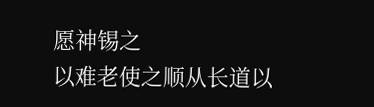愿神锡之
以难老使之顺从长道以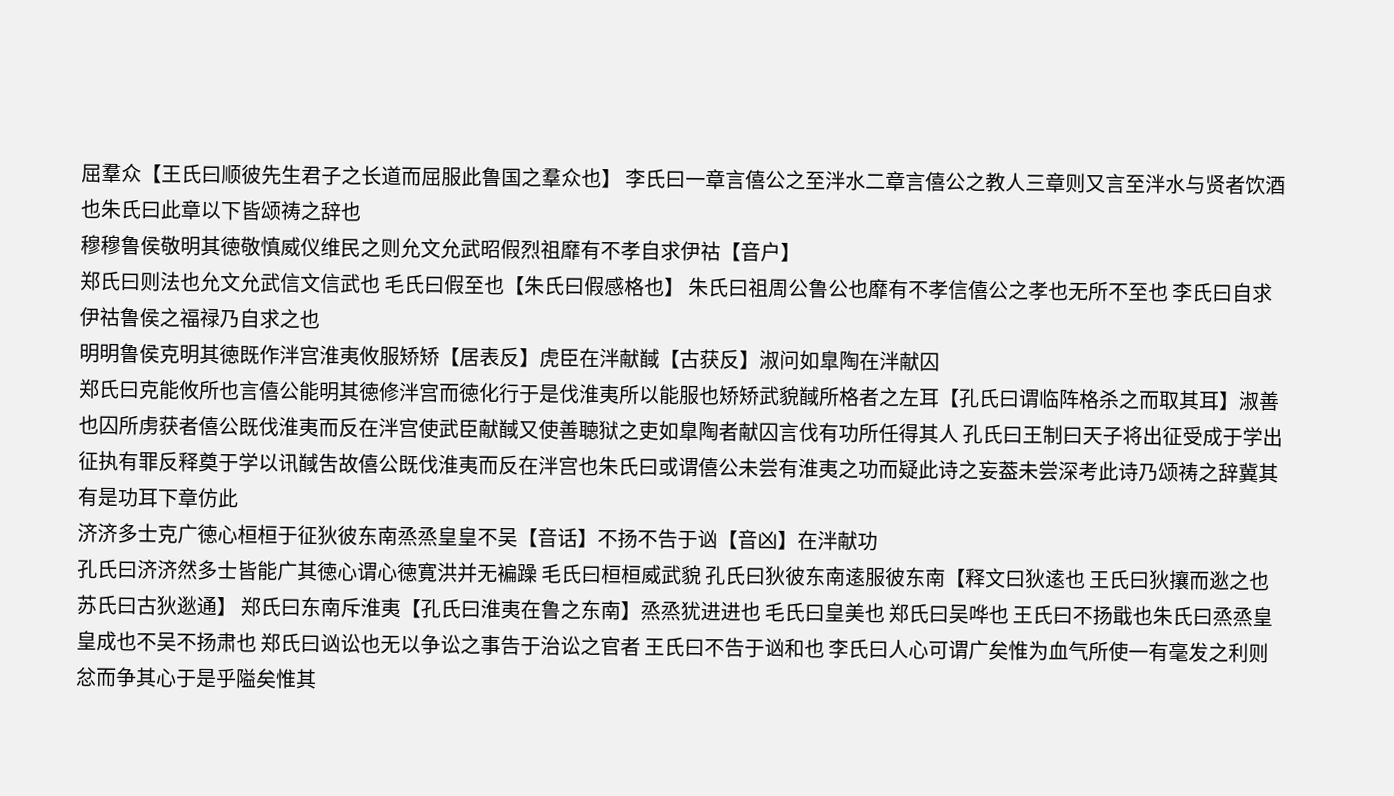屈羣众【王氏曰顺彼先生君子之长道而屈服此鲁国之羣众也】 李氏曰一章言僖公之至泮水二章言僖公之教人三章则又言至泮水与贤者饮酒也朱氏曰此章以下皆颂祷之辞也
穆穆鲁侯敬明其徳敬慎威仪维民之则允文允武昭假烈祖靡有不孝自求伊祜【音户】
郑氏曰则法也允文允武信文信武也 毛氏曰假至也【朱氏曰假感格也】 朱氏曰祖周公鲁公也靡有不孝信僖公之孝也无所不至也 李氏曰自求伊祜鲁侯之福禄乃自求之也
明明鲁侯克明其徳既作泮宫淮夷攸服矫矫【居表反】虎臣在泮献馘【古获反】淑问如臯陶在泮献囚
郑氏曰克能攸所也言僖公能明其徳修泮宫而徳化行于是伐淮夷所以能服也矫矫武貌馘所格者之左耳【孔氏曰谓临阵格杀之而取其耳】淑善也囚所虏获者僖公既伐淮夷而反在泮宫使武臣献馘又使善聴狱之吏如臯陶者献囚言伐有功所任得其人 孔氏曰王制曰天子将出征受成于学出征执有罪反释奠于学以讯馘吿故僖公既伐淮夷而反在泮宫也朱氏曰或谓僖公未尝有淮夷之功而疑此诗之妄葢未尝深考此诗乃颂祷之辞冀其有是功耳下章仿此
济济多士克广徳心桓桓于征狄彼东南烝烝皇皇不吴【音话】不扬不告于讻【音凶】在泮献功
孔氏曰济济然多士皆能广其徳心谓心徳寛洪并无褊躁 毛氏曰桓桓威武貌 孔氏曰狄彼东南逺服彼东南【释文曰狄逺也 王氏曰狄攘而逖之也 苏氏曰古狄逖通】 郑氏曰东南斥淮夷【孔氏曰淮夷在鲁之东南】烝烝犹进进也 毛氏曰皇美也 郑氏曰吴哗也 王氏曰不扬戢也朱氏曰烝烝皇皇成也不吴不扬肃也 郑氏曰讻讼也无以争讼之事告于治讼之官者 王氏曰不告于讻和也 李氏曰人心可谓广矣惟为血气所使一有毫发之利则忿而争其心于是乎隘矣惟其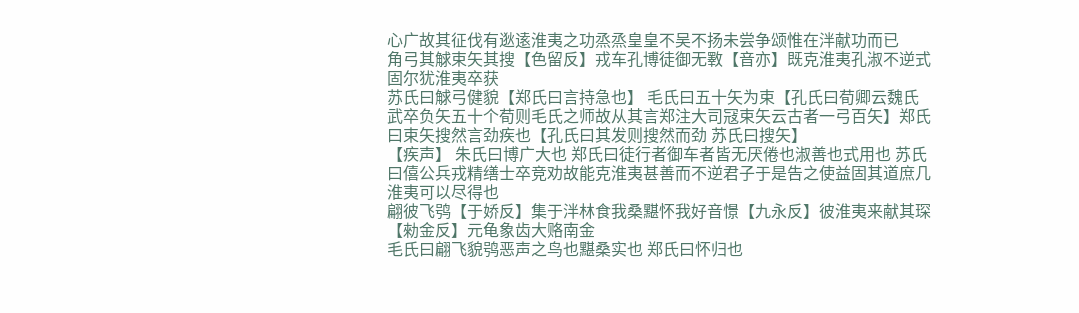心广故其征伐有逖逺淮夷之功烝烝皇皇不吴不扬未尝争颂惟在泮献功而已
角弓其觩束矢其搜【色留反】戎车孔博徒御无斁【音亦】既克淮夷孔淑不逆式固尔犹淮夷卒获
苏氏曰觩弓健貌【郑氏曰言持急也】 毛氏曰五十矢为束【孔氏曰荀卿云魏氏武卒负矢五十个荀则毛氏之师故从其言郑注大司冦束矢云古者一弓百矢】郑氏曰束矢搜然言劲疾也【孔氏曰其发则搜然而劲 苏氏曰搜矢】
【疾声】 朱氏曰博广大也 郑氏曰徒行者御车者皆无厌倦也淑善也式用也 苏氏曰僖公兵戎精缮士卒竞劝故能克淮夷甚善而不逆君子于是告之使益固其道庶几淮夷可以尽得也
翩彼飞鸮【于娇反】集于泮林食我桑黮怀我好音憬【九永反】彼淮夷来献其琛【勑金反】元龟象齿大赂南金
毛氏曰翩飞貌鸮恶声之鸟也黮桑实也 郑氏曰怀归也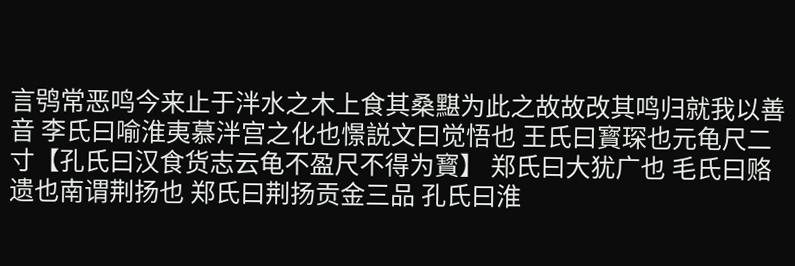言鸮常恶鸣今来止于泮水之木上食其桑黮为此之故故改其鸣归就我以善音 李氏曰喻淮夷慕泮宫之化也憬説文曰觉悟也 王氏曰寳琛也元龟尺二寸【孔氏曰汉食货志云龟不盈尺不得为寳】 郑氏曰大犹广也 毛氏曰赂遗也南谓荆扬也 郑氏曰荆扬贡金三品 孔氏曰淮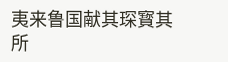夷来鲁国献其琛寳其所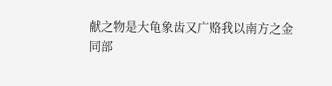献之物是大龟象齿又广赂我以南方之金
同部